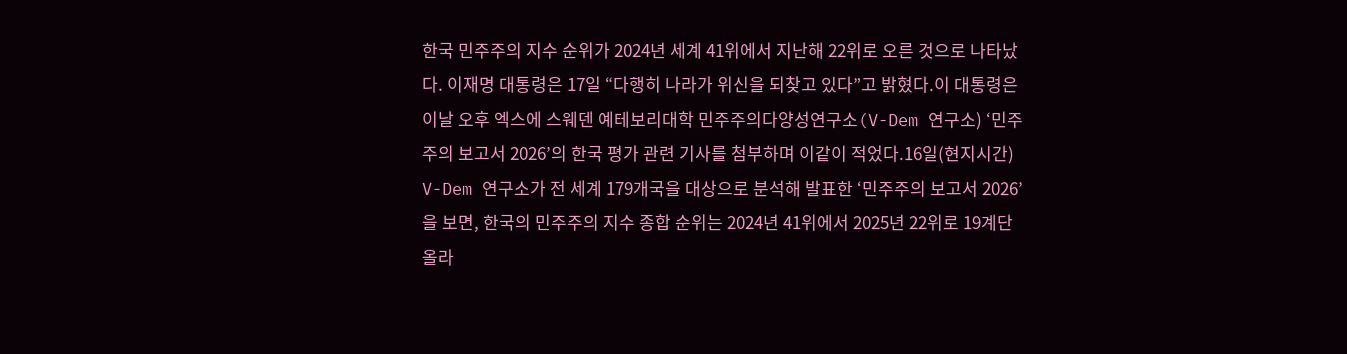한국 민주주의 지수 순위가 2024년 세계 41위에서 지난해 22위로 오른 것으로 나타났다. 이재명 대통령은 17일 “다행히 나라가 위신을 되찾고 있다”고 밝혔다.이 대통령은 이날 오후 엑스에 스웨덴 예테보리대학 민주주의다양성연구소(V-Dem 연구소) ‘민주주의 보고서 2026’의 한국 평가 관련 기사를 첨부하며 이같이 적었다.16일(현지시간) V-Dem 연구소가 전 세계 179개국을 대상으로 분석해 발표한 ‘민주주의 보고서 2026’을 보면, 한국의 민주주의 지수 종합 순위는 2024년 41위에서 2025년 22위로 19계단 올라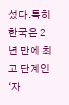섰다.특히 한국은 2년 만에 최고 단계인 ‘자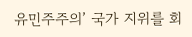유민주주의’ 국가 지위를 회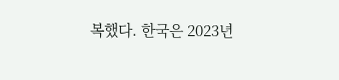복했다. 한국은 2023년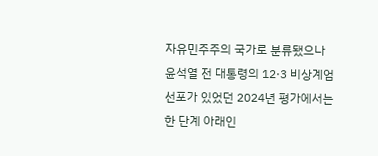자유민주주의 국가로 분류됐으나 윤석열 전 대통령의 12·3 비상계엄 선포가 있었던 2024년 평가에서는 한 단계 아래인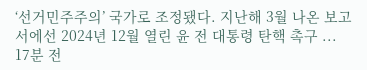‘선거민주주의’ 국가로 조정됐다. 지난해 3월 나온 보고서에선 2024년 12월 열린 윤 전 대통령 탄핵 촉구 ...
17분 전